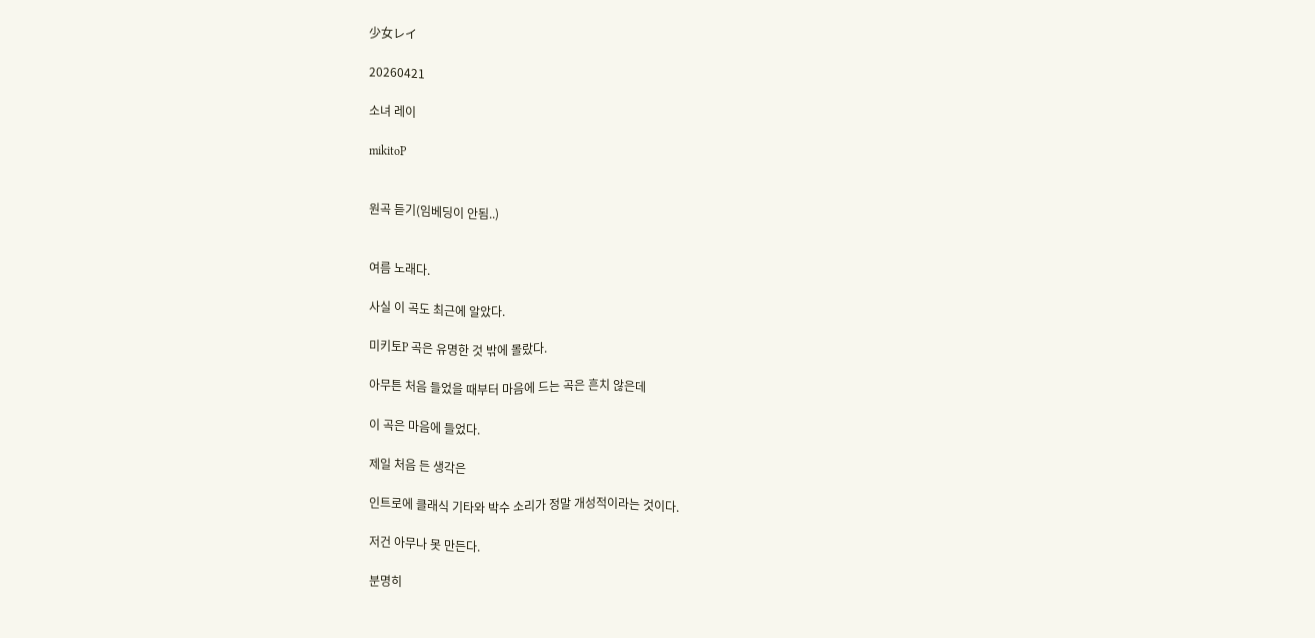少女レイ

20260421

소녀 레이

mikitoP


원곡 듣기(임베딩이 안됨..)


여름 노래다.

사실 이 곡도 최근에 알았다.

미키토P 곡은 유명한 것 밖에 몰랐다.

아무튼 처음 들었을 때부터 마음에 드는 곡은 흔치 않은데

이 곡은 마음에 들었다.

제일 처음 든 생각은

인트로에 클래식 기타와 박수 소리가 정말 개성적이라는 것이다.

저건 아무나 못 만든다.

분명히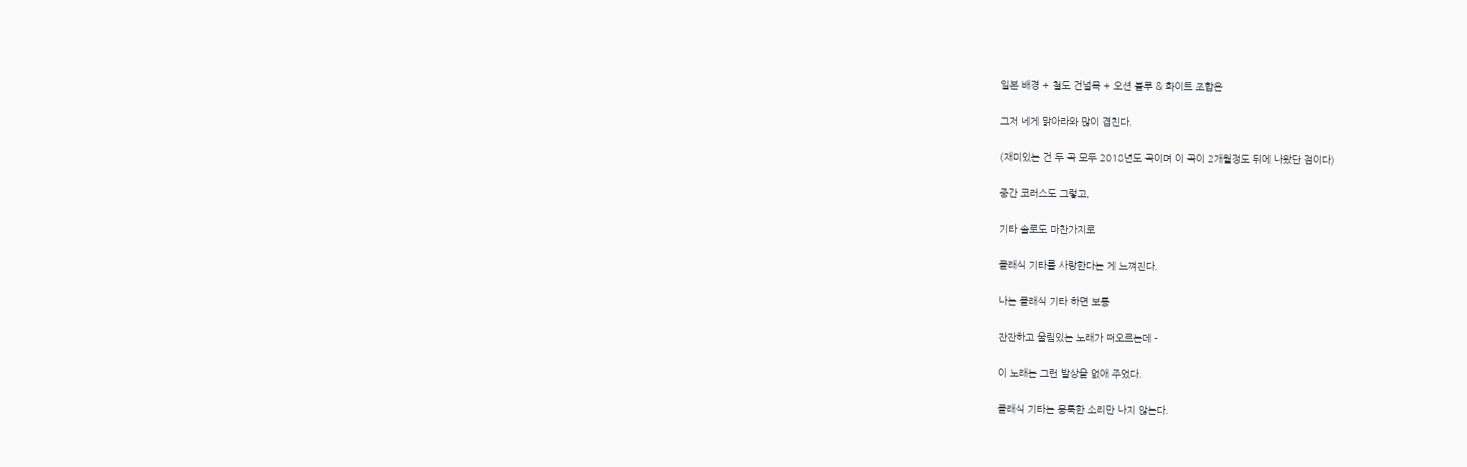일본 배경 + 철도 건널목 + 오션 블루 & 화이트 조합은

그저 네게 맑아라와 많이 겹친다.

(재미있는 건 두 곡 모두 2018년도 곡이며 이 곡이 2개월정도 뒤에 나왔단 점이다)

중간 코러스도 그렇고,

기타 솔로도 마찬가지로

클래식 기타를 사랑한다는 게 느껴진다.

나는 클래식 기타 하면 보통

잔잔하고 울림있는 노래가 떠오르는데 -

이 노래는 그런 발상을 없애 주었다.

클래식 기타는 뭉툭한 소리만 나지 않는다.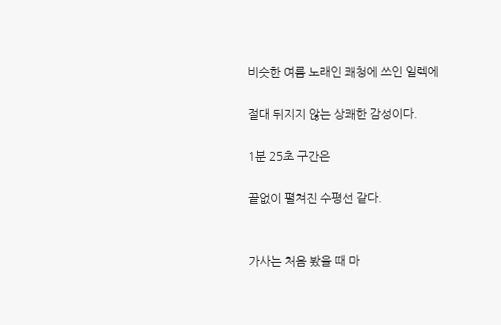비슷한 여름 노래인 쾌청에 쓰인 일렉에

절대 뒤지지 않는 상쾌한 감성이다.

1분 25초 구간은

끝없이 펼쳐진 수평선 같다.


가사는 처음 봤을 때 마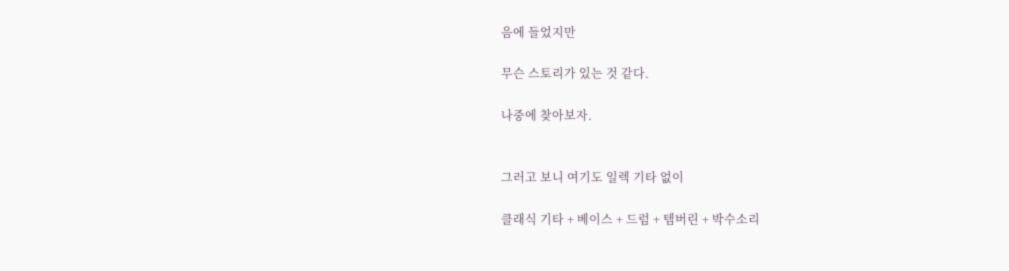음에 들었지만

무슨 스토리가 있는 것 같다.

나중에 찾아보자.


그러고 보니 여기도 일렉 기타 없이

클래식 기타 + 베이스 + 드럼 + 템버린 + 박수소리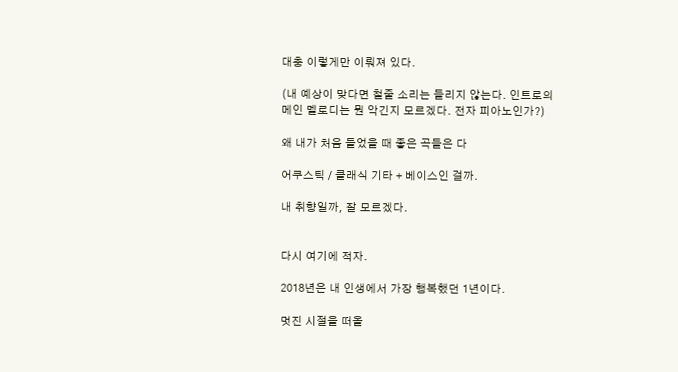대충 이렇게만 이뤄져 있다.

(내 예상이 맞다면 철줄 소리는 들리지 않는다. 인트로의 메인 멜로디는 뭔 악긴지 모르겠다. 전자 피아노인가?)

왜 내가 처음 들었을 때 좋은 곡들은 다

어쿠스틱 / 클래식 기타 + 베이스인 걸까.

내 취향일까, 잘 모르겠다.


다시 여기에 적자.

2018년은 내 인생에서 가장 행복했던 1년이다.

멋진 시절을 떠올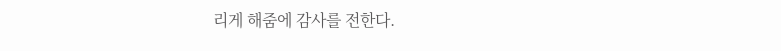리게 해줌에 감사를 전한다.